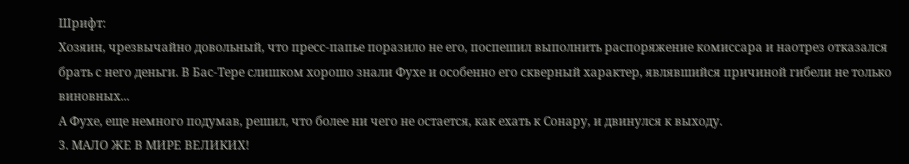Шрифт:
Хозяин, чрезвычайно довольный, что пресс-папье поразило не его, поспешил выполнить распоряжение комиссара и наотрез отказался брать с него деньги. В Бас-Тере слишком хорошо знали Фухе и особенно его скверный характер, являвшийся причиной гибели не только виновных...
А Фухе, еще немного подумав, решил, что более ни чего не остается, как ехать к Сонару, и двинулся к выходу.
3. МАЛО ЖЕ В МИРЕ ВЕЛИКИХ!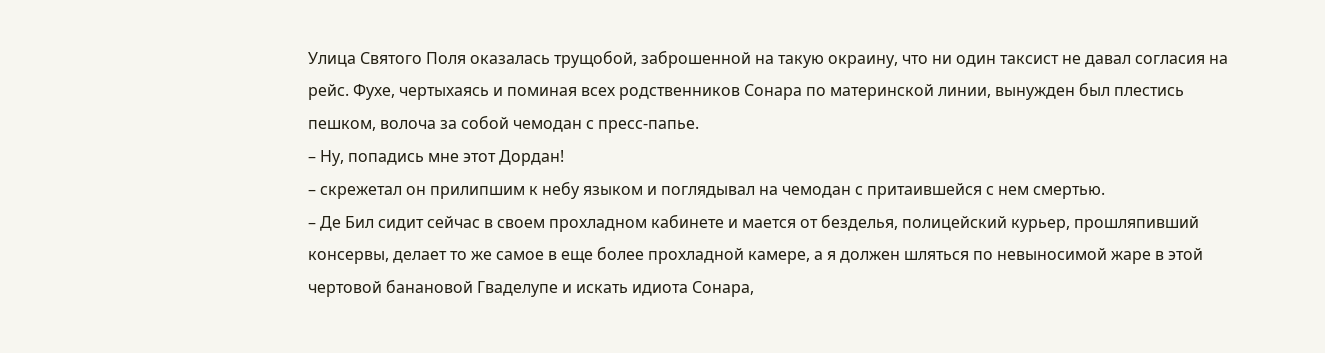Улица Святого Поля оказалась трущобой, заброшенной на такую окраину, что ни один таксист не давал согласия на рейс. Фухе, чертыхаясь и поминая всех родственников Сонара по материнской линии, вынужден был плестись пешком, волоча за собой чемодан с пресс-папье.
– Ну, попадись мне этот Дордан!
– скрежетал он прилипшим к небу языком и поглядывал на чемодан с притаившейся с нем смертью.
– Де Бил сидит сейчас в своем прохладном кабинете и мается от безделья, полицейский курьер, прошляпивший консервы, делает то же самое в еще более прохладной камере, а я должен шляться по невыносимой жаре в этой чертовой банановой Гваделупе и искать идиота Сонара,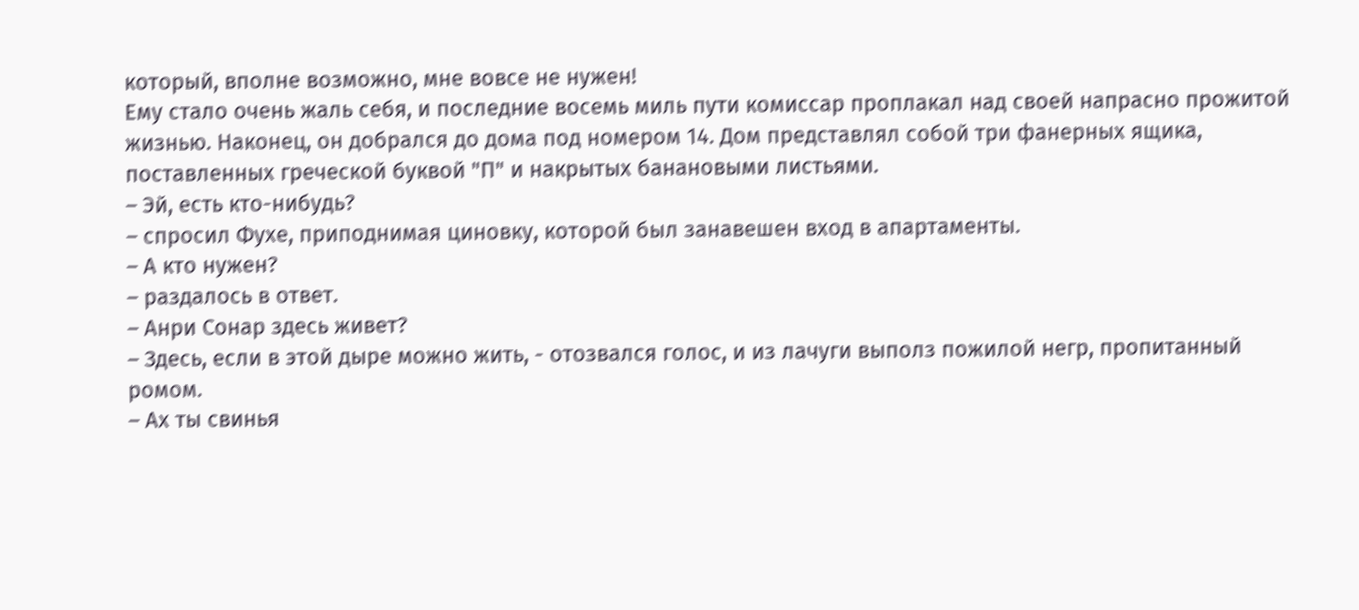который, вполне возможно, мне вовсе не нужен!
Ему стало очень жаль себя, и последние восемь миль пути комиссар проплакал над своей напрасно прожитой жизнью. Наконец, он добрался до дома под номером 14. Дом представлял собой три фанерных ящика, поставленных греческой буквой "П" и накрытых банановыми листьями.
– Эй, есть кто-нибудь?
– спросил Фухе, приподнимая циновку, которой был занавешен вход в апартаменты.
– А кто нужен?
– раздалось в ответ.
– Анри Сонар здесь живет?
– Здесь, если в этой дыре можно жить, - отозвался голос, и из лачуги выполз пожилой негр, пропитанный ромом.
– Ах ты свинья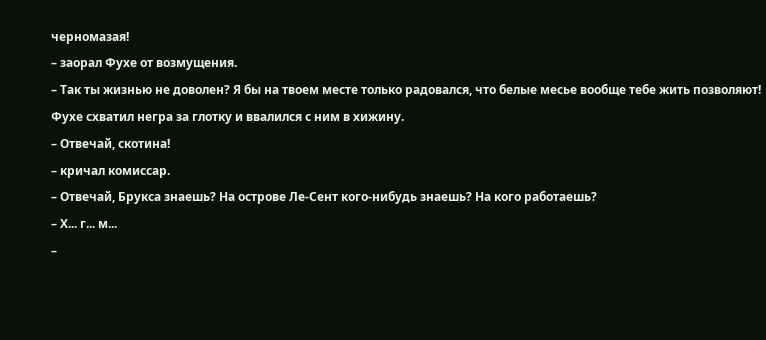черномазая!
– заорал Фухе от возмущения.
– Так ты жизнью не доволен? Я бы на твоем месте только радовался, что белые месье вообще тебе жить позволяют!
Фухе схватил негра за глотку и ввалился с ним в хижину.
– Отвечай, скотина!
– кричал комиссар.
– Отвечай, Брукса знаешь? На острове Ле-Сент кого-нибудь знаешь? На кого работаешь?
– Х... г... м...
–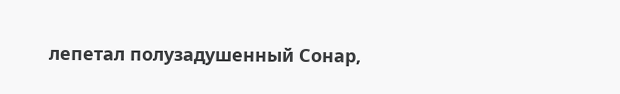лепетал полузадушенный Сонар,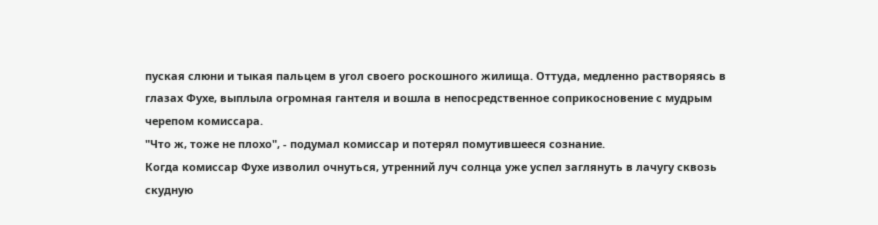пуская слюни и тыкая пальцем в угол своего роскошного жилища. Оттуда, медленно растворяясь в глазах Фухе, выплыла огромная гантеля и вошла в непосредственное соприкосновение с мудрым черепом комиссара.
"Что ж, тоже не плохо", - подумал комиссар и потерял помутившееся сознание.
Когда комиссар Фухе изволил очнуться, утренний луч солнца уже успел заглянуть в лачугу сквозь скудную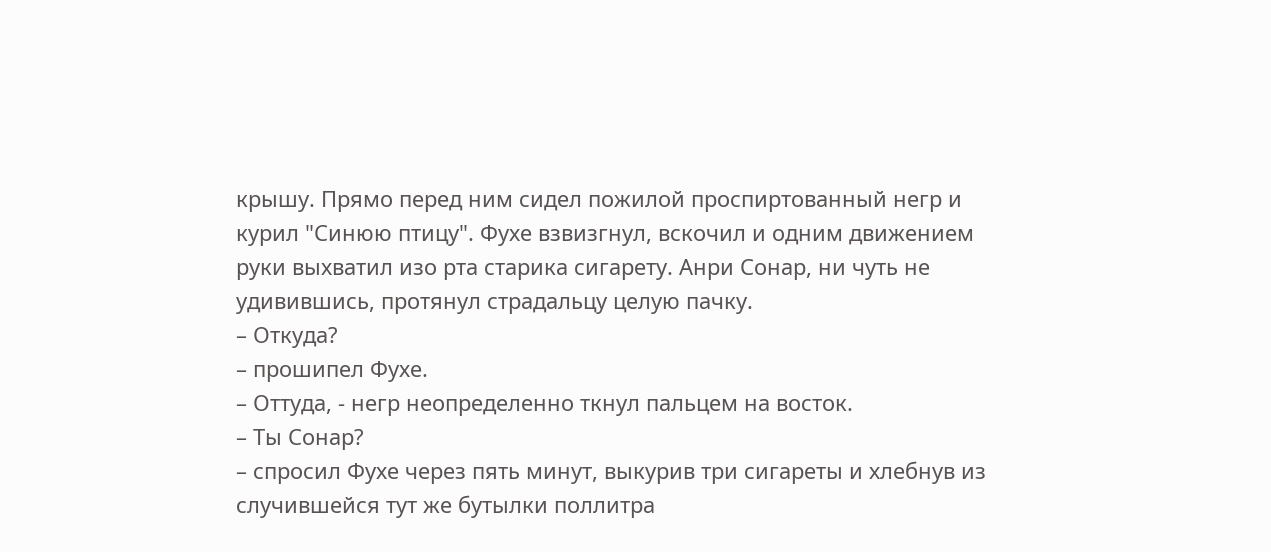крышу. Прямо перед ним сидел пожилой проспиртованный негр и курил "Синюю птицу". Фухе взвизгнул, вскочил и одним движением руки выхватил изо рта старика сигарету. Анри Сонар, ни чуть не удивившись, протянул страдальцу целую пачку.
– Откуда?
– прошипел Фухе.
– Оттуда, - негр неопределенно ткнул пальцем на восток.
– Ты Сонар?
– спросил Фухе через пять минут, выкурив три сигареты и хлебнув из случившейся тут же бутылки поллитра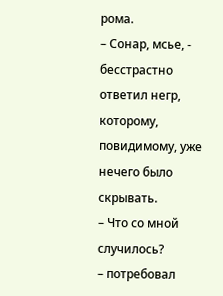рома.
– Сонар, мсье, - бесстрастно ответил негр, которому, повидимому, уже нечего было скрывать.
– Что со мной случилось?
– потребовал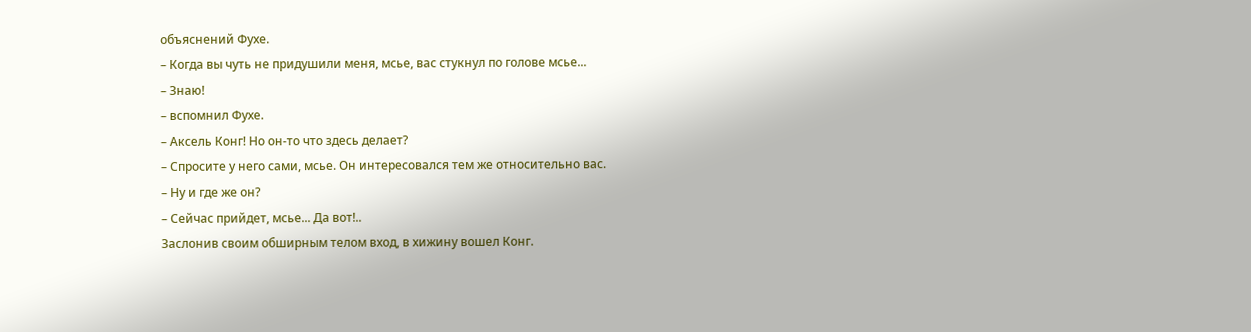объяснений Фухе.
– Когда вы чуть не придушили меня, мсье, вас стукнул по голове мсье...
– Знаю!
– вспомнил Фухе.
– Аксель Конг! Но он-то что здесь делает?
– Спросите у него сами, мсье. Он интересовался тем же относительно вас.
– Ну и где же он?
– Сейчас прийдет, мсье... Да вот!..
Заслонив своим обширным телом вход, в хижину вошел Конг.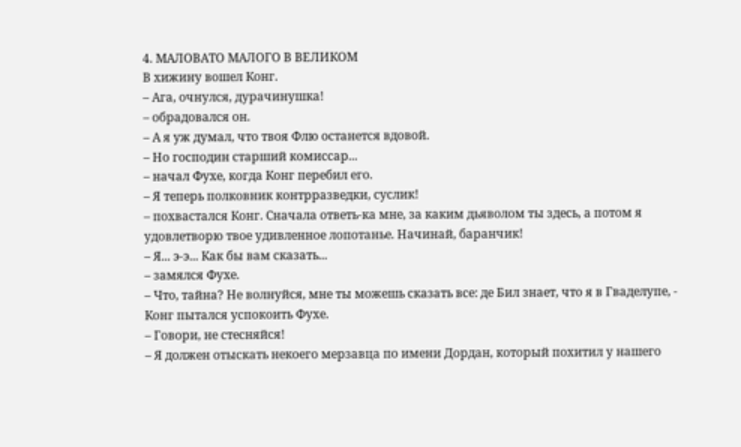4. МАЛОВАТО МАЛОГО В ВЕЛИКОМ
В хижину вошел Конг.
– Ага, очнулся, дурачинушка!
– обрадовался он.
– А я уж думал, что твоя Флю останется вдовой.
– Но господин старший комиссар...
– начал Фухе, когда Конг перебил его.
– Я теперь полковник контрразведки, суслик!
– похвастался Конг. Сначала ответь-ка мне, за каким дьяволом ты здесь, а потом я удовлетворю твое удивленное лопотанье. Начинай, баранчик!
– Я... э-э... Как бы вам сказать...
– замялся Фухе.
– Что, тайна? Не волнуйся, мне ты можешь сказать все: де Бил знает, что я в Гваделупе, - Конг пытался успокоить Фухе.
– Говори, не стесняйся!
– Я должен отыскать некоего мерзавца по имени Дордан, который похитил у нашего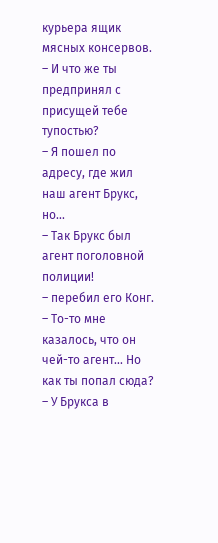курьера ящик мясных консервов.
– И что же ты предпринял с присущей тебе тупостью?
– Я пошел по адресу, где жил наш агент Брукс, но...
– Так Брукс был агент поголовной полиции!
– перебил его Конг.
– То-то мне казалось, что он чей-то агент... Но как ты попал сюда?
– У Брукса в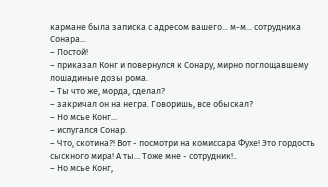кармане была записка с адресом вашего... м-м... сотрудника Сонара...
– Постой!
– приказал Конг и повернулся к Сонару, мирно поглощавшему лошадиные дозы рома.
– Ты что же, морда, сделал?
– закричал он на негра. Говоришь, все обыскал?
– Но мсье Конг...
– испугался Сонар.
– Что, скотина?! Вот - посмотри на комиссара Фухе! Это гордость сыскного мира! А ты... Тоже мне - сотрудник!..
– Но мсье Конг,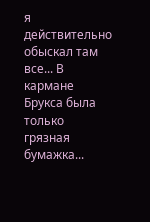я действительно обыскал там все... В кармане Брукса была только грязная бумажка...